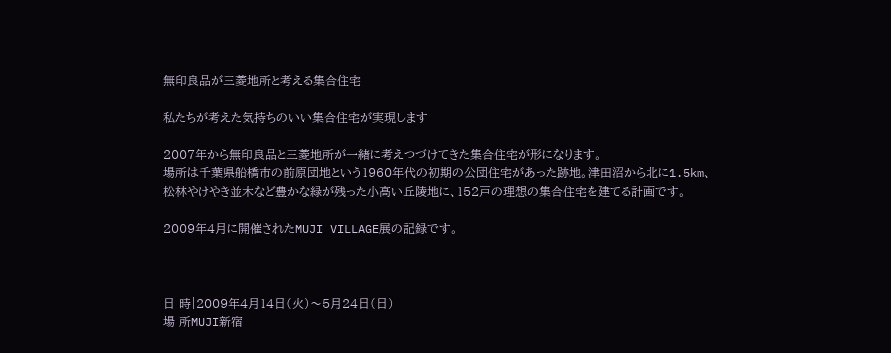無印良品が三菱地所と考える集合住宅

私たちが考えた気持ちのいい集合住宅が実現します

2007年から無印良品と三菱地所が一緒に考えつづけてきた集合住宅が形になります。
場所は千葉県船橋市の前原団地という1960年代の初期の公団住宅があった跡地。津田沼から北に1.5km、
松林やけやき並木など豊かな緑が残った小高い丘陵地に、152戸の理想の集合住宅を建てる計画です。

2009年4月に開催されたMUJI VILLAGE展の記録です。



日 時|2009年4月14日(火)〜5月24日(日)
場 所MUJI新宿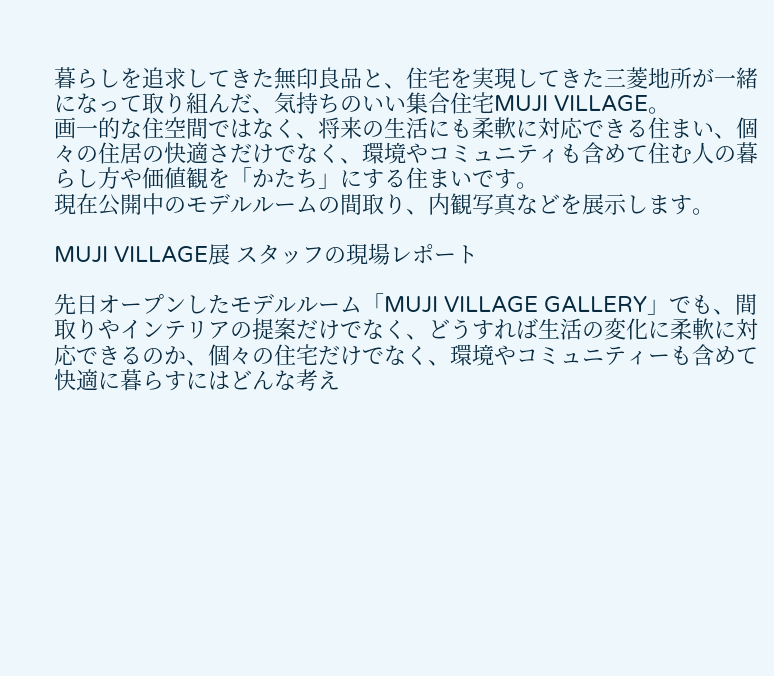暮らしを追求してきた無印良品と、住宅を実現してきた三菱地所が一緒になって取り組んだ、気持ちのいい集合住宅MUJI VILLAGE。
画一的な住空間ではなく、将来の生活にも柔軟に対応できる住まい、個々の住居の快適さだけでなく、環境やコミュニティも含めて住む人の暮らし方や価値観を「かたち」にする住まいです。
現在公開中のモデルルームの間取り、内観写真などを展示します。

MUJI VILLAGE展 スタッフの現場レポート

先日オープンしたモデルルーム「MUJI VILLAGE GALLERY」でも、間取りやインテリアの提案だけでなく、どうすれば生活の変化に柔軟に対応できるのか、個々の住宅だけでなく、環境やコミュニティーも含めて快適に暮らすにはどんな考え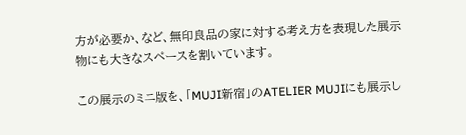方が必要か、など、無印良品の家に対する考え方を表現した展示物にも大きなスペースを割いています。

この展示のミニ版を、「MUJI新宿」のATELIER MUJIにも展示し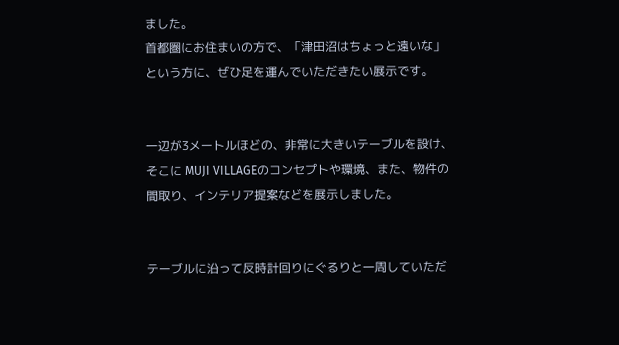ました。
首都圏にお住まいの方で、「津田沼はちょっと遠いな」という方に、ぜひ足を運んでいただきたい展示です。


一辺が3メートルほどの、非常に大きいテーブルを設け、そこに MUJI VILLAGEのコンセプトや環境、また、物件の間取り、インテリア提案などを展示しました。


テーブルに沿って反時計回りにぐるりと一周していただ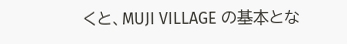くと、MUJI VILLAGE の基本とな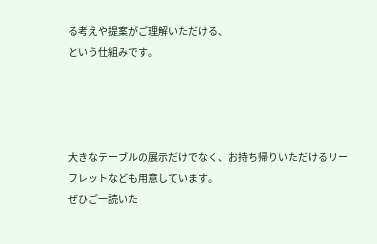る考えや提案がご理解いただける、
という仕組みです。




大きなテーブルの展示だけでなく、お持ち帰りいただけるリーフレットなども用意しています。
ぜひご一読いた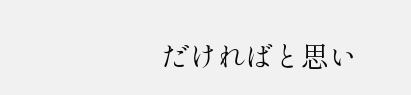だければと思い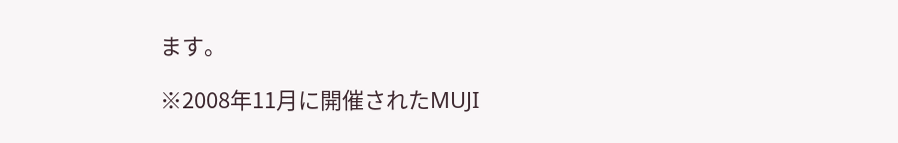ます。

※2008年11月に開催されたMUJI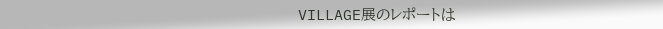VILLAGE展のレポートは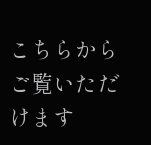こちらからご覧いただけます